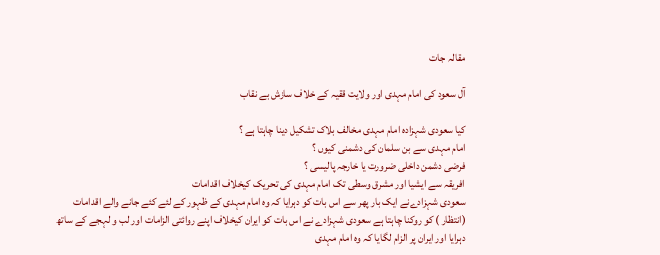مقالہ جات

آل سعود کی امام مہدی اور ولایت ققیہ کے خلاف سازش بے نقاب

کیا سعودی شہزادہ امام مہدی مخالف بلاک تشکیل دینا چاہتا ہے ؟
امام مہدی سے بن سلمان کی دشمنی کیوں ؟
فرضی دشمن داخلی ضرورت یا خارجہ پالیسی ؟
افریقہ سے ایشیا اور مشرق وسطی تک امام مہدی کی تحریک کیخلاف اقدامات
سعودی شہزادےنے ایک بار پھر سے اس بات کو دہرایا کہ وہ امام مہدی کے ظہور کے لئے کئے جانے والے اقدامات (انتظار ) کو روکنا چاہتا ہے سعودی شہزادے نے اس بات کو ایران کیخلاف اپنے روائتی الزامات اور لب و لہجے کے ساتھ دہرایا اور ایران پر الزام لگایا کہ وہ امام مہدی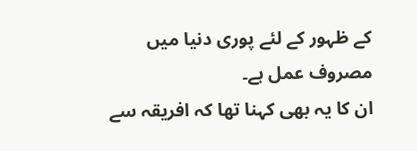کے ظہور کے لئے پوری دنیا میں مصروف عمل ہے۔
ان کا یہ بھی کہنا تھا کہ افریقہ سے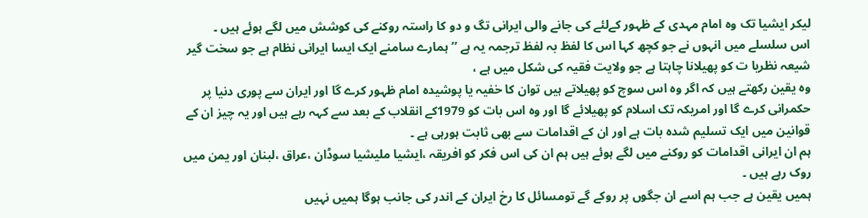لیکر ایشیا تک وہ امام مہدی کے ظہور کےلئے کی جانے والی ایرانی تگ و دو کا راستہ روکنے کی کوشش میں لگے ہوئے ہیں ۔
اس سلسلے میں انہوں نے جو کچھ کہا اس کا لفظ بہ لفظ ترجمہ یہ ہے ’’ ہمارے سامنے ایک ایسا ایرانی نظام ہے جو سخت گیر شیعہ نظریا ت کو پھیلانا چاہتا ہے جو ولایت فقیہ کی شکل میں ہے ،
وہ یقین رکھتے ہیں کہ اگر وہ اس سوچ کو پھیلاتے ہیں توان کا خفیہ یا پوشیدہ امام ظہور کرے گا اور ایران سے پوری دنیا پر حکمرانی کرے گا اور امریکہ تک اسلام کو پھیلائے گا اور وہ اس بات کو 1979کے انقلاب کے بعد سے کہہ رہے ہیں اور یہ چیز ان کے قوانین میں ایک تسلیم شدہ بات ہے اور ان کے اقدامات سے بھی ثابت ہورہی ہے ۔
ہم ان ایرانی اقدامات کو روکنے میں لگے ہوئے ہیں ہم ان کی اس فکر کو افریقہ ،ایشیا ملیشیا سوڈان ،عراق ،لبنان اور یمن میں روک رہے ہیں ۔
ہمیں یقین ہے جب ہم اسے ان جگوں پر روکے گے تومسائل کا رخ ایران کے اندر کی جانب ہوگا ہمیں نہیں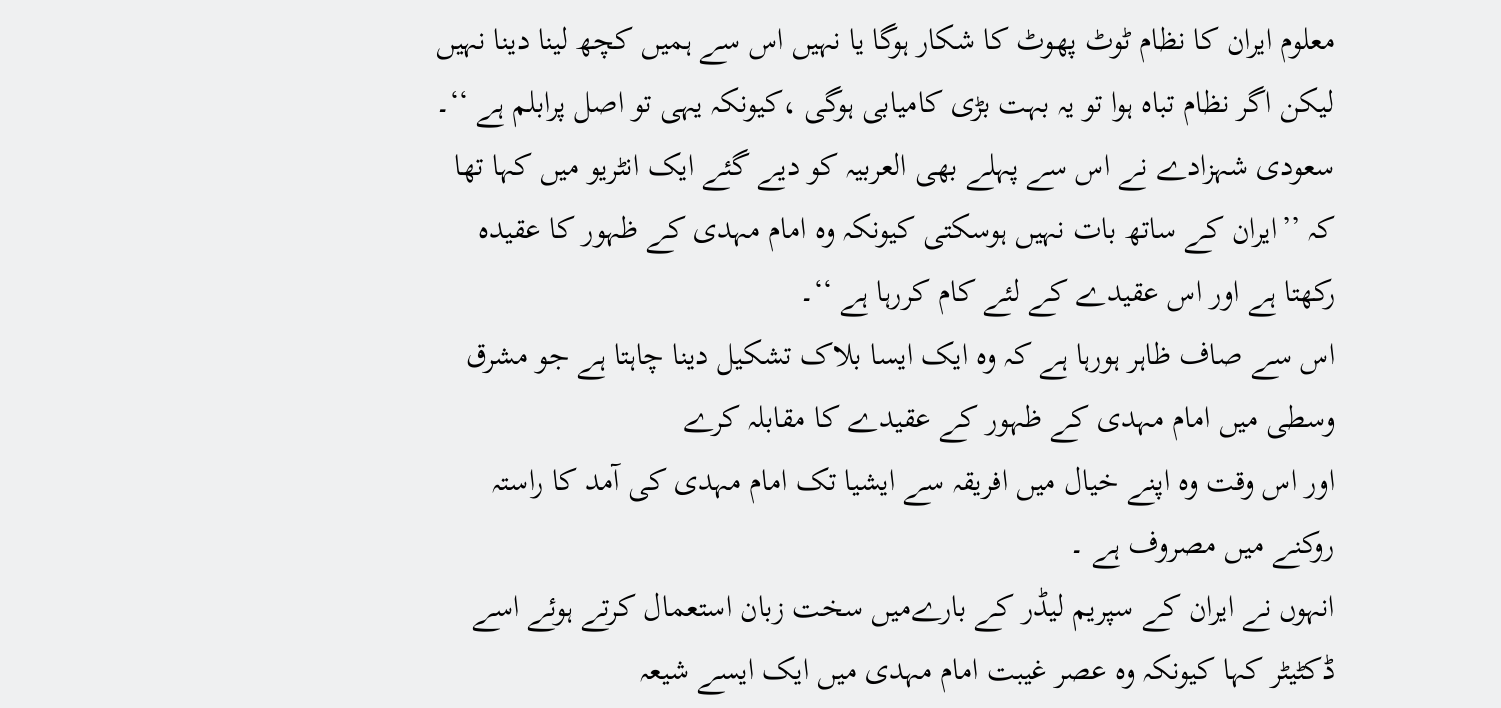معلوم ایران کا نظام ٹوٹ پھوٹ کا شکار ہوگا یا نہیں اس سے ہمیں کچھ لینا دینا نہیں لیکن اگر نظام تباہ ہوا تو یہ بہت بڑی کامیابی ہوگی ،کیونکہ یہی تو اصل پرابلم ہے ‘‘۔
سعودی شہزادے نے اس سے پہلے بھی العربیہ کو دیے گئے ایک انٹریو میں کہا تھا کہ ’’ایران کے ساتھ بات نہیں ہوسکتی کیونکہ وہ امام مہدی کے ظہور کا عقیدہ رکھتا ہے اور اس عقیدے کے لئے کام کررہا ہے ‘‘۔
اس سے صاف ظاہر ہورہا ہے کہ وہ ایک ایسا بلاک تشکیل دینا چاہتا ہے جو مشرق وسطی میں امام مہدی کے ظہور کے عقیدے کا مقابلہ کرے
اور اس وقت وہ اپنے خیال میں افریقہ سے ایشیا تک امام مہدی کی آمد کا راستہ روکنے میں مصروف ہے ۔
انہوں نے ایران کے سپریم لیڈر کے بارےمیں سخت زبان استعمال کرتے ہوئے اسے ڈکٹیٹر کہا کیونکہ وہ عصر غیبت امام مہدی میں ایک ایسے شیعہ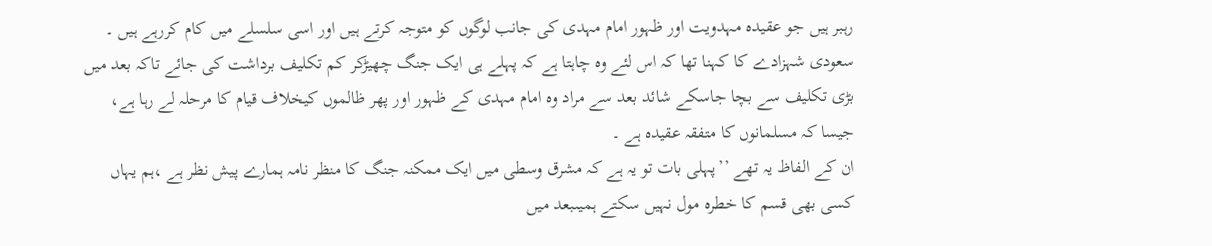رہبر ہیں جو عقیدہ مہدویت اور ظہور امام مہدی کی جانب لوگوں کو متوجہ کرتے ہیں اور اسی سلسلے میں کام کررہے ہیں ۔
سعودی شہزادے کا کہنا تھا کہ اس لئے وہ چاہتا ہے کہ پہلے ہی ایک جنگ چھیڑکر کم تکلیف برداشت کی جائے تاکہ بعد میں بڑی تکلیف سے بچا جاسکے شائد بعد سے مراد وہ امام مہدی کے ظہور اور پھر ظالموں کیخلاف قیام کا مرحلہ لے رہا ہے، جیسا کہ مسلمانوں کا متفقہ عقیدہ ہے ۔
ان کے الفاظ یہ تھے ’’پہلی بات تو یہ ہے کہ مشرق وسطی میں ایک ممکنہ جنگ کا منظر نامہ ہمارے پیش نظر ہے ،ہم یہاں کسی بھی قسم کا خطرہ مول نہیں سکتے ہمیںبعد میں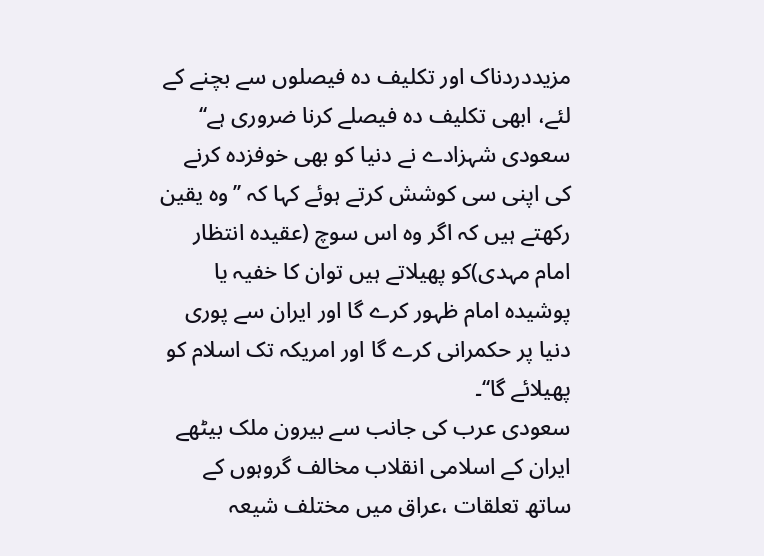مزیددردناک اور تکلیف دہ فیصلوں سے بچنے کے لئے، ابھی تکلیف دہ فیصلے کرنا ضروری ہے‘‘
سعودی شہزادے نے دنیا کو بھی خوفزدہ کرنے کی اپنی سی کوشش کرتے ہوئے کہا کہ ’’وہ یقین رکھتے ہیں کہ اگر وہ اس سوچ (عقیدہ انتظار امام مہدی)کو پھیلاتے ہیں توان کا خفیہ یا پوشیدہ امام ظہور کرے گا اور ایران سے پوری دنیا پر حکمرانی کرے گا اور امریکہ تک اسلام کو پھیلائے گا‘‘۔
سعودی عرب کی جانب سے بیرون ملک بیٹھے ایران کے اسلامی انقلاب مخالف گروہوں کے ساتھ تعلقات ،عراق میں مختلف شیعہ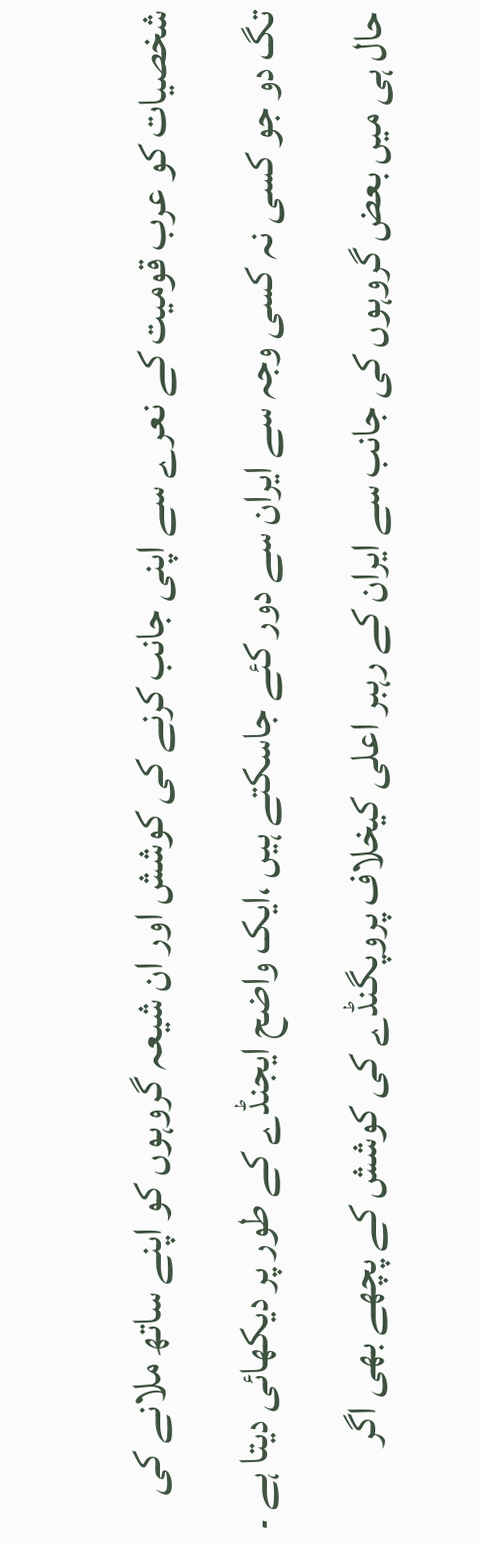شخصیات کو عرب قومیت کے نعرے سے اپنی جانب کرنے کی کوشش اور ان شیعہ گروہوں کو اپنے ساتھ ملانے کی تگ دو جو کسی نہ کسی وجہ سے ایران سے دور کئے جاسکتے ہیں ،ایک واضح ایجنڈے کے طور پر دیکھائی دیتا ہے ۔
حال ہی میں بعض گروہوں کی جانب سے ایران کے رہبر اعلی کیخلاف پروپگنڈے کی کوشش کے پچھے بھی اگر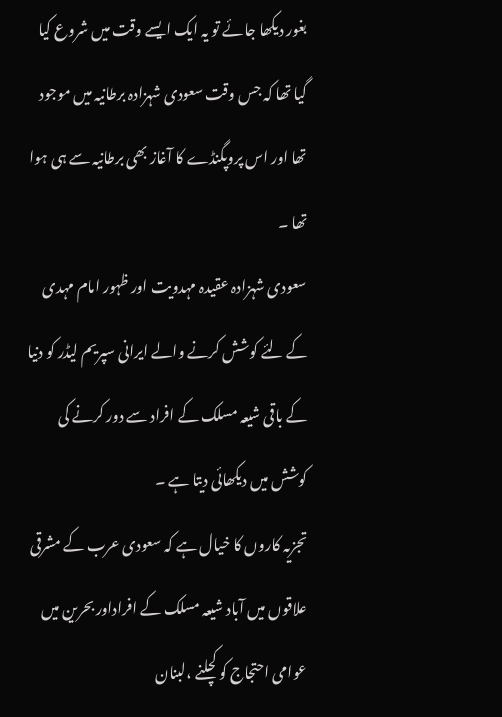بغور دیکھا جائے تو یہ ایک ایسے وقت میں شروع کیا گیا تھا کہ جس وقت سعودی شہزادہ برطانیہ میں موجود تھا اور اس پروپگنڈے کا آغاز بھی برطانیہ سے ہی ہوا تھا ۔
سعودی شہزادہ عقیدہ مہدویت اور ظہور امام مہدی کے لئے کوشش کرنے والے ایرانی سپریم لیڈر کو دنیا کے باقی شیعہ مسلک کے افراد سے دور کرنے کی کوشش میں دیکھائی دیتا ہے ۔
تجزیہ کاروں کا خیال ہے کہ سعودی عرب کے مشرقی علاقوں میں آباد شیعہ مسلک کے افراداور بحرین میں عوامی احتجاج کو کچلنے ،لبنان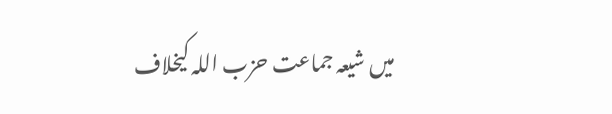میں شیعہ جماعت حزب اللہ کیخلاف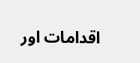اقدامات اور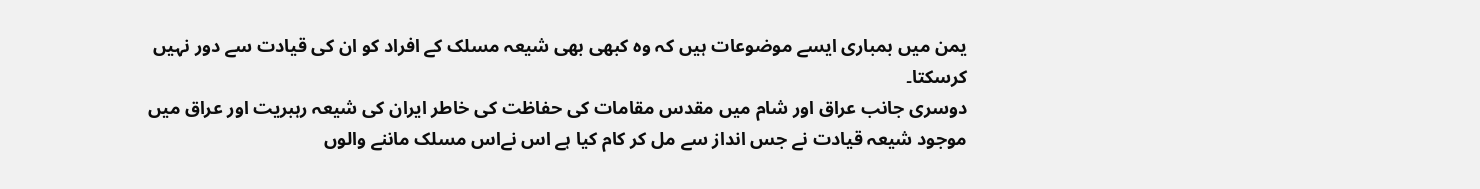یمن میں بمباری ایسے موضوعات ہیں کہ وہ کبھی بھی شیعہ مسلک کے افراد کو ان کی قیادت سے دور نہیں کرسکتا۔
دوسری جانب عراق اور شام میں مقدس مقامات کی حفاظت کی خاطر ایران کی شیعہ رہبریت اور عراق میں موجود شیعہ قیادت نے جس انداز سے مل کر کام کیا ہے اس نےاس مسلک ماننے والوں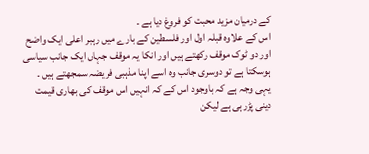کے درمیان مزید محبت کو فروغ دیا ہے ۔
اس کے علاوہ قبلہ اول اور فلسطین کے بارے میں رہبر اعلی ایک واضح اور دو ٹوک موقف رکھتے ہیں اور انکا یہ موقف جہاں ایک جانب سیاسی ہوسکتا ہے تو دوسری جانب وہ اسے اپنا مذہبی فریضہ سمجھتے ہیں ۔
یہی وجہ ہے کہ باوجود اس کے کہ انہیں اس موقف کی بھاری قیمت دینی پڑرہی ہے لیکن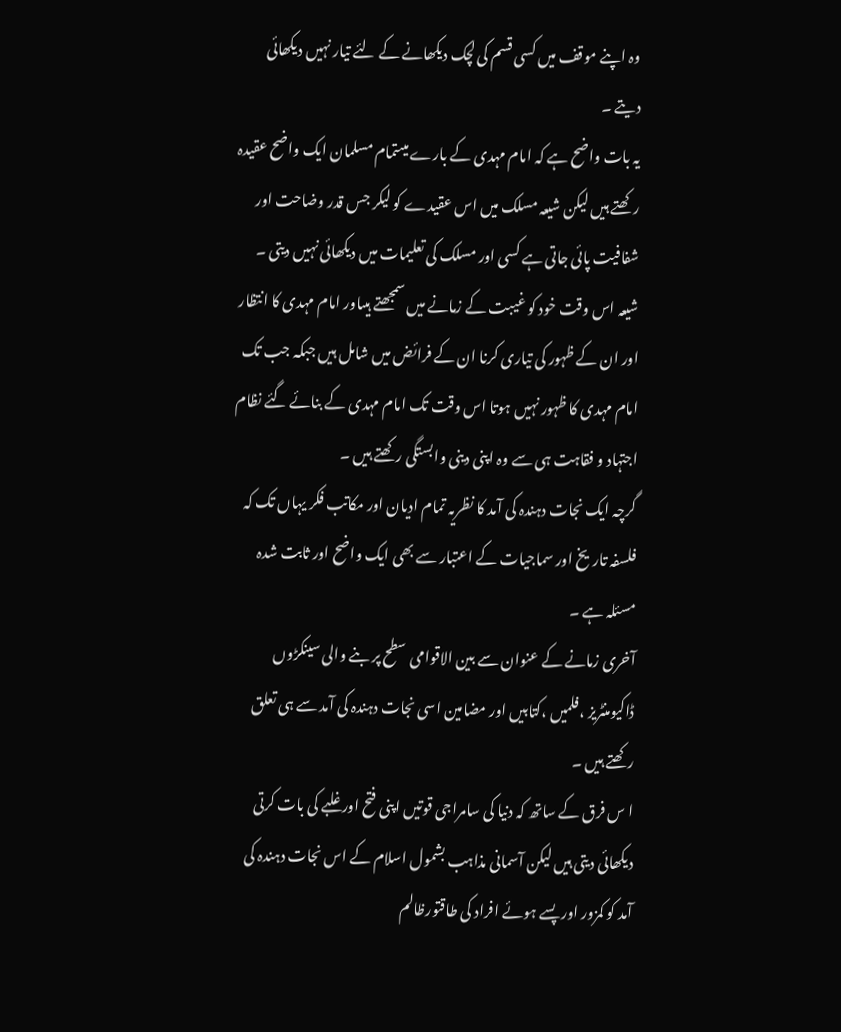وہ اپنے موقف میں کسی قسم کی لچک دیکھانے کے لئے تیار نہیں دیکھائی دیتے ۔
یہ بات واضح ہے کہ امام مہدی کے بارے میںتمام مسلمان ایک واضح عقیدہ رکھتے ہیں لیکن شیعہ مسلک میں اس عقیدے کو لیکر جس قدر وضاحت اور شفافیت پائی جاتی ہے کسی اور مسلک کی تعلیمات میں دیکھائی نہیں دیتی ۔
شیعہ اس وقت خود کو غیبت کے زمانے میں سمجھتے ہیںاور امام مہدی کا انتظار اور ان کے ظہور کی تیاری کرنا ان کے فرائض میں شامل ہیں جبکہ جب تک امام مہدی کا ظہور نہیں ہوتا اس وقت تک امام مہدی کے بنائے گئے نظام اجتہاد و فقاہت ہی سے وہ اپنی دینی وابستگی رکھتے ہیں ۔
گرچہ ایک نجات دہندہ کی آمد کا نظریہ تمام ادیان اور مکاتب فکر یہاں تک کہ فلسفہ تاریخ اور سماجیات کے اعتبار سے بھی ایک واضح اور ثابت شدہ مسئلہ ہے ۔
آخری زمانے کے عنوان سے بین الاقوامی سطح پر بنے والی سینکڑوں ڈاکیومنٹریز ،فلمیں ،کتابیں اور مضامین اسی نجات دہندہ کی آمد سے ہی تعلق رکھتے ہیں ۔
ا س فرق کے ساتھ کہ دنیا کی سامراجی قوتیں اپنی فتح اور غلبے کی بات کرتی دیکھائی دیتی ہیں لیکن آسمانی مذاہب بشمول اسلام کے اس نجات دہندہ کی آمد کو کمزور اور پسے ہوئے افراد کی طاقتورظالم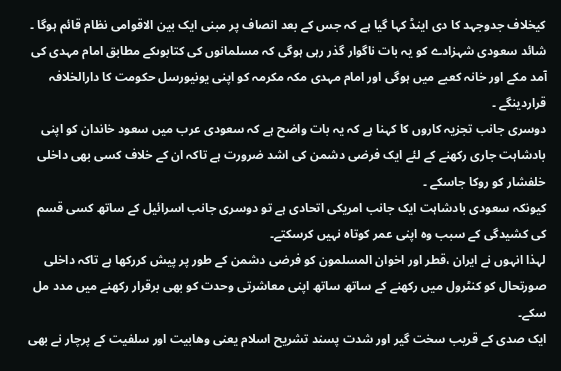کیخلاف جدوجہد کا دی اینڈ کہا گیا ہے کہ جس کے بعد انصاف پر مبنی ایک بین الاقوامی نظام قائم ہوگا ۔
شائد سعودی شہزادے کو یہ بات ناگوار گذر رہی ہوگی کہ مسلمانوں کی کتابوںکے مطابق امام مہدی کی آمد مکے اور خانہ کعبے میں ہوگی اور امام مہدی مکہ مکرمہ کو اپنی یونیورسل حکومت کا دارالخلافہ قراردینگے ۔
دوسری جانب تجزیہ کاروں کا کہنا ہے کہ یہ بات واضح ہے کہ سعودی عرب میں سعود خاندان کو اپنی بادشاہت جاری رکھنے کے لئے ایک فرضی دشمن کی اشد ضرورت ہے تاکہ ان کے خلاف کسی بھی داخلی خلفشار کو روکا جاسکے ۔
کیونکہ سعودی بادشاہت ایک جانب امریکی اتحادی ہے تو دوسری جانب اسرائیل کے ساتھ کسی قسم کی کشیدگی کے سبب وہ اپنی عمر کوتاہ نہیں کرسکتے۔
لہذا انہوں نے ایران ،قطر اور اخوان المسلمون کو فرضی دشمن کے طور پر پیش کررکھا ہے تاکہ داخلی صورتحال کو کنٹرول میں رکھنے کے ساتھ ساتھ اپنی معاشرتی وحدت کو بھی برقرار رکھنے میں مدد مل سکے۔
ایک صدی کے قریب سخت گیر اور شدت پسند تشریح اسلام یعنی وھابیت اور سلفیت کے پرچار نے بھی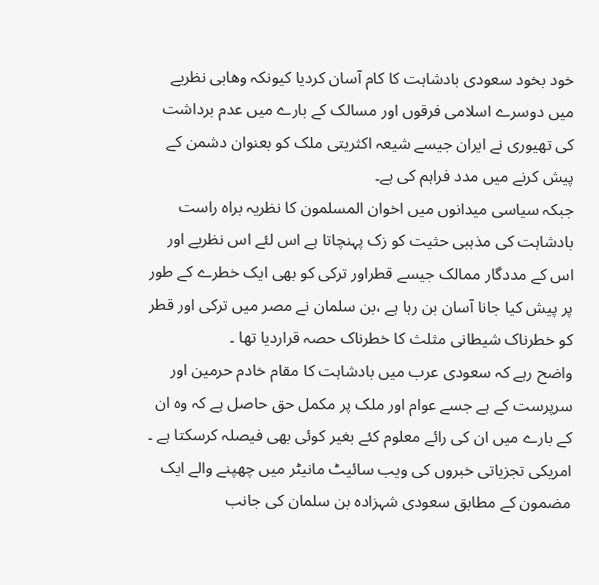خود بخود سعودی بادشاہت کا کام آسان کردیا کیونکہ وھابی نظریے میں دوسرے اسلامی فرقوں اور مسالک کے بارے میں عدم برداشت کی تھیوری نے ایران جیسے شیعہ اکثریتی ملک کو بعنوان دشمن کے پیش کرنے میں مدد فراہم کی ہے۔
جبکہ سیاسی میدانوں میں اخوان المسلمون کا نظریہ براہ راست بادشاہت کی مذہبی حثیت کو زک پہنچاتا ہے اس لئے اس نظریے اور اس کے مددگار ممالک جیسے قطراور ترکی کو بھی ایک خطرے کے طور پر پیش کیا جانا آسان بن رہا ہے ،بن سلمان نے مصر میں ترکی اور قطر کو خطرناک شیطانی مثلث کا خطرناک حصہ قراردیا تھا ۔
واضح رہے کہ سعودی عرب میں بادشاہت کا مقام خادم حرمین اور سرپرست کے ہے جسے عوام اور ملک پر مکمل حق حاصل ہے کہ وہ ان کے بارے میں ان کی رائے معلوم کئے بغیر کوئی بھی فیصلہ کرسکتا ہے ۔
امریکی تجزیاتی خبروں کی ویب سائیٹ مانیٹر میں چھپنے والے ایک مضمون کے مطابق سعودی شہزادہ بن سلمان کی جانب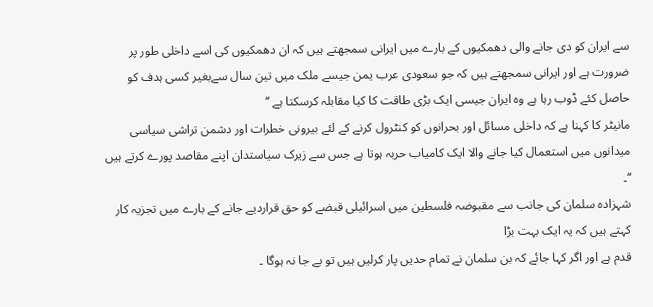سے ایران کو دی جانے والی دھمکیوں کے بارے میں ایرانی سمجھتے ہیں کہ ان دھمکیوں کی اسے داخلی طور پر ضرورت ہے اور ایرانی سمجھتے ہیں کہ جو سعودی عرب یمن جیسے ملک میں تین سال سےبغیر کسی ہدف کو حاصل کئے ڈوب رہا ہے وہ ایران جیسی ایک بڑی طاقت کا کیا مقابلہ کرسکتا ہے ‘‘
مانیٹر کا کہنا ہے کہ داخلی مسائل اور بحرانوں کو کنٹرول کرنے کے لئے بیرونی خطرات اور دشمن تراشی سیاسی میدانوں میں استعمال کیا جانے والا ایک کامیاب حربہ ہوتا ہے جس سے زیرک سیاستدان اپنے مقاصد پورے کرتے ہیں ‘‘۔
شہزادہ سلمان کی جانب سے مقبوضہ فلسطین میں اسرائیلی قبضے کو حق قراردیے جانے کے بارے میں تجزیہ کار کہتے ہیں کہ یہ ایک بہت بڑا
قدم ہے اور اگر کہا جائے کہ بن سلمان نے تمام حدیں پار کرلیں ہیں تو بے جا نہ ہوگا ۔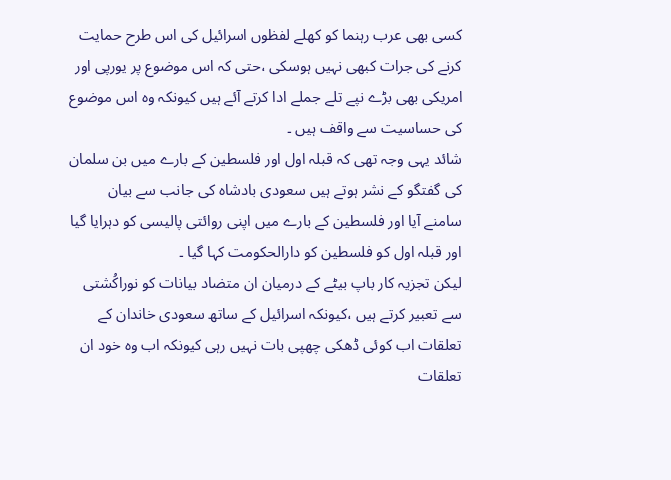کسی بھی عرب رہنما کو کھلے لفظوں اسرائیل کی اس طرح حمایت کرنے کی جرات کبھی نہیں ہوسکی ،حتی کہ اس موضوع پر یورپی اور امریکی بھی بڑے نپے تلے جملے ادا کرتے آئے ہیں کیونکہ وہ اس موضوع کی حساسیت سے واقف ہیں ۔
شائد یہی وجہ تھی کہ قبلہ اول اور فلسطین کے بارے میں بن سلمان کی گفتگو کے نشر ہوتے ہیں سعودی بادشاہ کی جانب سے بیان سامنے آیا اور فلسطین کے بارے میں اپنی روائتی پالیسی کو دہرایا گیا اور قبلہ اول کو فلسطین کو دارالحکومت کہا گیا ۔
لیکن تجزیہ کار باپ بیٹے کے درمیان ان متضاد بیانات کو نوراکُشتی سے تعبیر کرتے ہیں ،کیونکہ اسرائیل کے ساتھ سعودی خاندان کے تعلقات اب کوئی ڈھکی چھپی بات نہیں رہی کیونکہ اب وہ خود ان تعلقات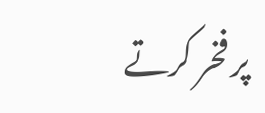پر فخر کرتے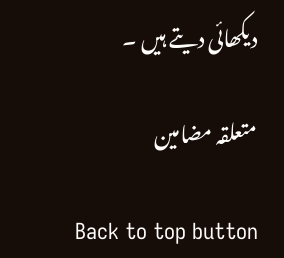دیکھائی دیتے ہیں ۔

متعلقہ مضامین

Back to top button